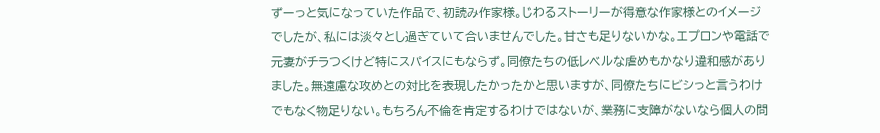ずーっと気になっていた作品で、初読み作家様。じわるストーリーが得意な作家様とのイメージでしたが、私には淡々とし過ぎていて合いませんでした。甘さも足りないかな。エプロンや電話で元妻がチラつくけど特にスパイスにもならず。同僚たちの低レベルな虐めもかなり違和感がありました。無遠慮な攻めとの対比を表現したかったかと思いますが、同僚たちにビシっと言うわけでもなく物足りない。もちろん不倫を肯定するわけではないが、業務に支障がないなら個人の問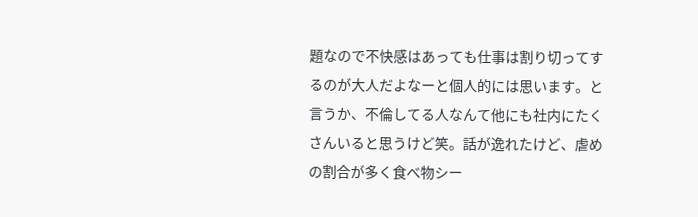題なので不快感はあっても仕事は割り切ってするのが大人だよなーと個人的には思います。と言うか、不倫してる人なんて他にも社内にたくさんいると思うけど笑。話が逸れたけど、虐めの割合が多く食べ物シー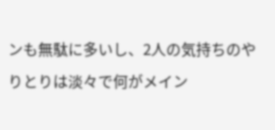ンも無駄に多いし、2人の気持ちのやりとりは淡々で何がメイン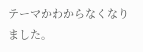テーマかわからなくなりました。